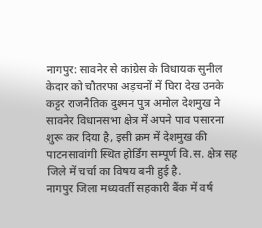नागपुर: सावनेर से कांग्रेस के विधायक सुनील केदार को चौतरफा अड़चनों में घिरा देख उनके कट्टर राजनैतिक दुश्मन पुत्र अमोल देशमुख ने सावनेर विधानसभा क्षेत्र में अपने पाव पसारना शुरू कर दिया है, इसी क्रम में देशमुख की पाटनसावांगी स्थित होर्डिंग सम्पूर्ण वि.स. क्षेत्र सह जिले में चर्चा का विषय बनी हुई है.
नागपुर जिला मध्यवर्ती सहकारी बैंक में वर्ष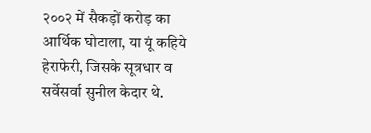२००२ में सैकड़ों करोड़ का आर्थिक घोटाला, या यूं कहिये हेराफेरी, जिसके सूत्रधार व सर्वेसर्वा सुनील केदार थे.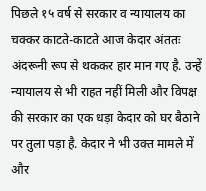पिछले १५ वर्ष से सरकार व न्यायालय का चक्कर काटते-काटते आज केदार अंततः अंदरूनी रूप से थककर हार मान गए है. उन्हें न्यायालय से भी राहत नहीं मिली और विपक्ष की सरकार का एक धड़ा केदार को घर बैठाने पर तुला पड़ा है. केदार ने भी उक्त मामले में और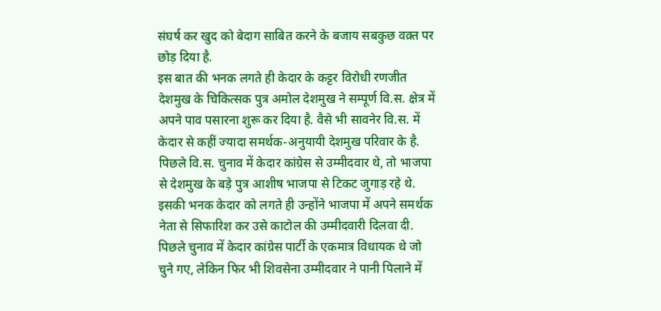संघर्ष कर खुद को बेदाग साबित करने के बजाय सबकुछ वक़्त पर छोड़ दिया है.
इस बात की भनक लगते ही केदार के कट्टर विरोधी रणजीत देशमुख के चिकित्सक पुत्र अमोल देशमुख ने सम्पूर्ण वि.स. क्षेत्र में अपने पाव पसारना शुरू कर दिया है. वैसे भी सावनेर वि.स. में केदार से कहीं ज्यादा समर्थक-अनुयायी देशमुख परिवार के है.
पिछले वि.स. चुनाव में केदार कांग्रेस से उम्मीदवार थे, तो भाजपा से देशमुख के बड़े पुत्र आशीष भाजपा से टिकट जुगाड़ रहे थे. इसकी भनक केदार को लगते ही उन्होंने भाजपा में अपने समर्थक नेता से सिफारिश कर उसे काटोल की उम्मीदवारी दिलवा दी. पिछले चुनाव में केदार कांग्रेस पार्टी के एकमात्र विधायक थे जो चुने गए, लेकिन फिर भी शिवसेना उम्मीदवार ने पानी पिलाने में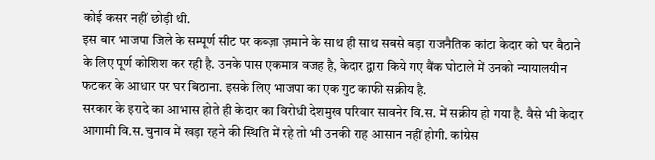कोई कसर नहीं छोड़ी थी.
इस बार भाजपा जिले के सम्पूर्ण सीट पर कब्ज़ा ज़माने के साथ ही साथ सबसे बड़ा राजनैतिक कांटा केदार को घर बैठाने के लिए पूर्ण कोशिश कर रही है. उनके पास एकमात्र वजह है, केदार द्वारा किये गए बैंक घोटाले में उनको न्यायालयीन फटकर के आधार पर घर बिठाना. इसके लिए भाजपा का एक गुट काफी सक्रीय है.
सरकार के इरादे का आभास होते ही केदार का विरोधी देशमुख परिवार सावनेर वि.स. में सक्रीय हो गया है. वैसे भी केदार आगामी वि.स.चुनाव में खड़ा रहने की स्थिति में रहे तो भी उनकी राह आसान नहीं होगी. कांग्रेस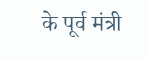के पूर्व मंत्री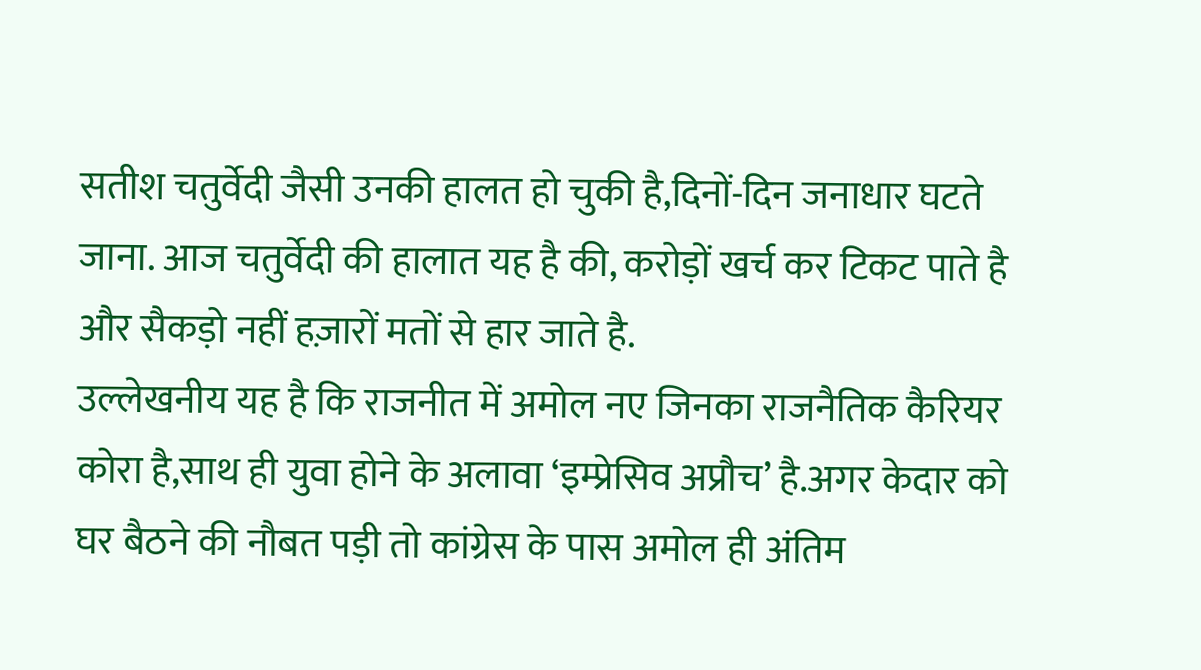सतीश चतुर्वेदी जैसी उनकी हालत हो चुकी है,दिनों-दिन जनाधार घटते जाना. आज चतुर्वेदी की हालात यह है की, करोड़ों खर्च कर टिकट पाते है और सैकड़ो नहीं हज़ारों मतों से हार जाते है.
उल्लेखनीय यह है कि राजनीत में अमोल नए जिनका राजनैतिक कैरियर कोरा है,साथ ही युवा होने के अलावा ‘इम्प्रेसिव अप्रौच’ है.अगर केदार को घर बैठने की नौबत पड़ी तो कांग्रेस के पास अमोल ही अंतिम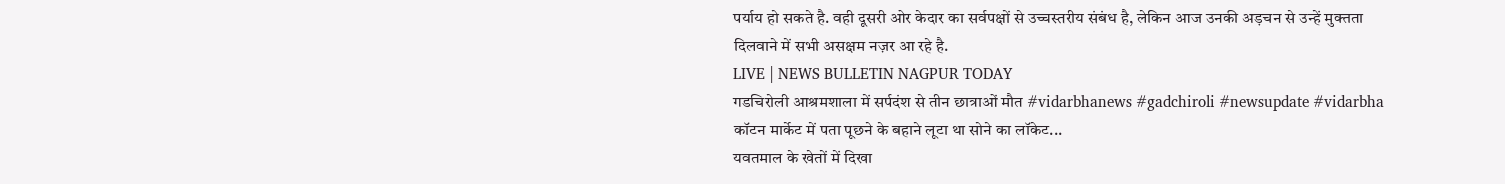पर्याय हो सकते है. वही दूसरी ओर केदार का सर्वपक्षों से उच्चस्तरीय संबंध है, लेकिन आज उनकी अड़चन से उन्हें मुक्तता दिलवाने में सभी असक्षम नज़र आ रहे है.
LIVE | NEWS BULLETIN NAGPUR TODAY
गडचिरोली आश्रमशाला में सर्पदंश से तीन छात्राओं मौत #vidarbhanews #gadchiroli #newsupdate #vidarbha
कॉटन मार्केट में पता पूछने के बहाने लूटा था सोने का लॉकेट...
यवतमाल के खेतों में दिखा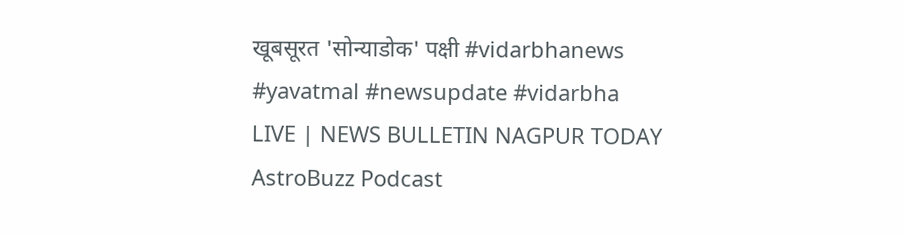खूबसूरत 'सोन्याडोक' पक्षी #vidarbhanews #yavatmal #newsupdate #vidarbha
LIVE | NEWS BULLETIN NAGPUR TODAY
AstroBuzz Podcast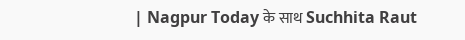| Nagpur Today के साथ Suchhita Raut